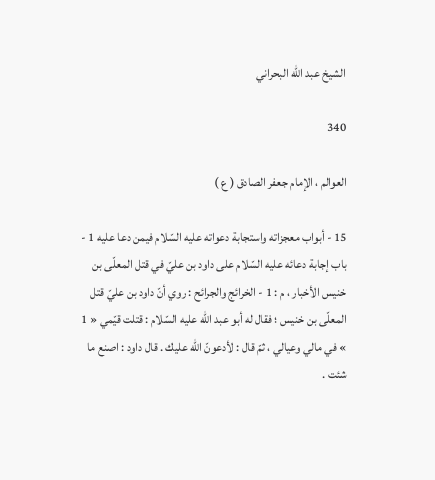الشيخ عبد الله البحراني

340

العوالم ، الإمام جعفر الصادق ( ع )

15 - أبواب معجزاته واستجابة دعواته عليه السّلام فيمن دعا عليه 1 - باب إجابة دعائه عليه السّلام على داود بن عليّ في قتل المعلّى بن خنيس الأخبار ، م : 1 - الخرائج والجرائح : روي أنّ داود بن عليّ قتل المعلّى بن خنيس ؛ فقال له أبو عبد اللّه عليه السّلام : قتلت قيّمي « 1 » في مالي وعيالي ، ثمّ قال : لأدعونّ اللّه عليك . قال داود : اصنع ما شئت .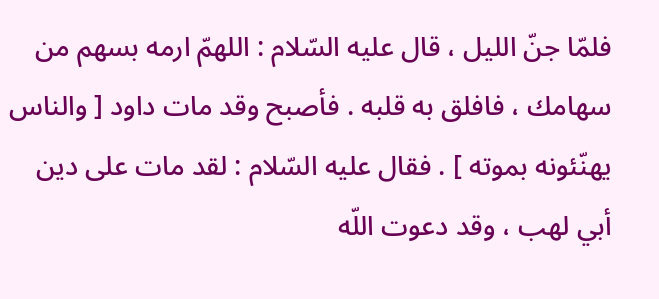فلمّا جنّ الليل ، قال عليه السّلام : اللهمّ ارمه بسهم من سهامك ، فافلق به قلبه . فأصبح وقد مات داود [ والناس يهنّئونه بموته ] . فقال عليه السّلام : لقد مات على دين أبي لهب ، وقد دعوت اللّه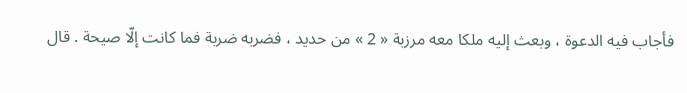فأجاب فيه الدعوة ، وبعث إليه ملكا معه مرزبة « 2 » من حديد ، فضربه ضربة فما كانت إلّا صيحة . قال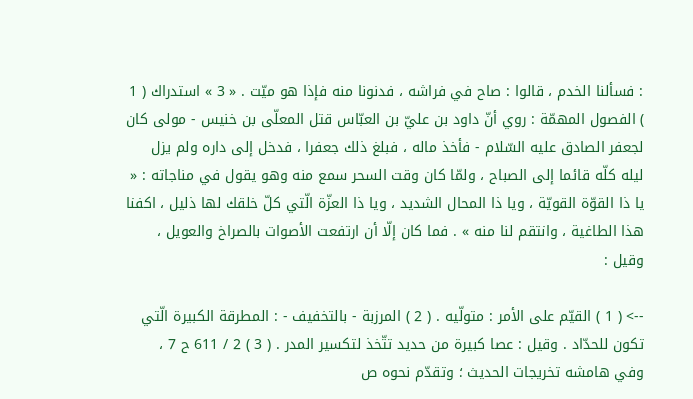: فسألنا الخدم ، قالوا : صاح في فراشه ، فدنونا منه فإذا هو ميّت . « 3 » استدراك ( 1 ) الفصول المهمّة : روي أنّ داود بن عليّ بن العبّاس قتل المعلّى بن خنيس - مولى كان لجعفر الصادق عليه السّلام - فأخذ ماله ، فبلغ ذلك جعفرا ، فدخل إلى داره ولم يزل ليله كلّه قائما إلى الصباح ، ولمّا كان وقت السحر سمع منه وهو يقول في مناجاته : « يا ذا القوّة القويّة ، ويا ذا المحال الشديد ، ويا ذا العزّة الّتي كلّ خلقك لها ذليل ، اكفنا هذا الطاغية ، وانتقم لنا منه » . فما كان إلّا أن ارتفعت الأصوات بالصراخ والعويل ، وقيل :

--> ( 1 ) القيّم على الأمر : متولّيه . ( 2 ) المرزبة - بالتخفيف - : المطرقة الكبيرة الّتي تكون للحدّاد . وقيل : عصا كبيرة من حديد تتّخذ لتكسير المدر . ( 3 ) 2 / 611 ح 7 ، وفي هامشه تخريجات الحديث ؛ وتقدّم نحوه ص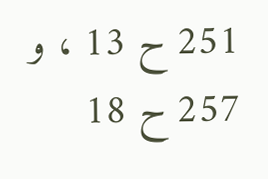251 ح 13 ، و 257 ح 18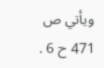ويأتي ص 471 ح 6 .